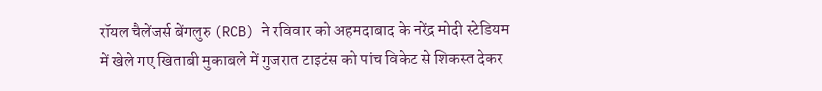रॉयल चैलेंजर्स बेंगलुरु (RCB) ने रविवार को अहमदाबाद के नरेंद्र मोदी स्टेडियम में खेले गए खिताबी मुकाबले में गुजरात टाइटंस को पांच विकेट से शिकस्त देकर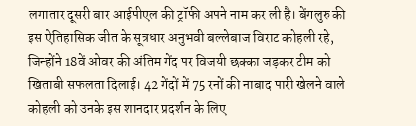लगातार दूसरी बार आईपीएल की ट्रॉफी अपने नाम कर ली है। बेंगलुरु की इस ऐतिहासिक जीत के सूत्रधार अनुभवी बल्लेबाज विराट कोहली रहे, जिन्होंने 18वें ओवर की अंतिम गेंद पर विजयी छक्का जड़कर टीम को खिताबी सफलता दिलाई। 42 गेंदों में 75 रनों की नाबाद पारी खेलने वाले कोहली को उनके इस शानदार प्रदर्शन के लिए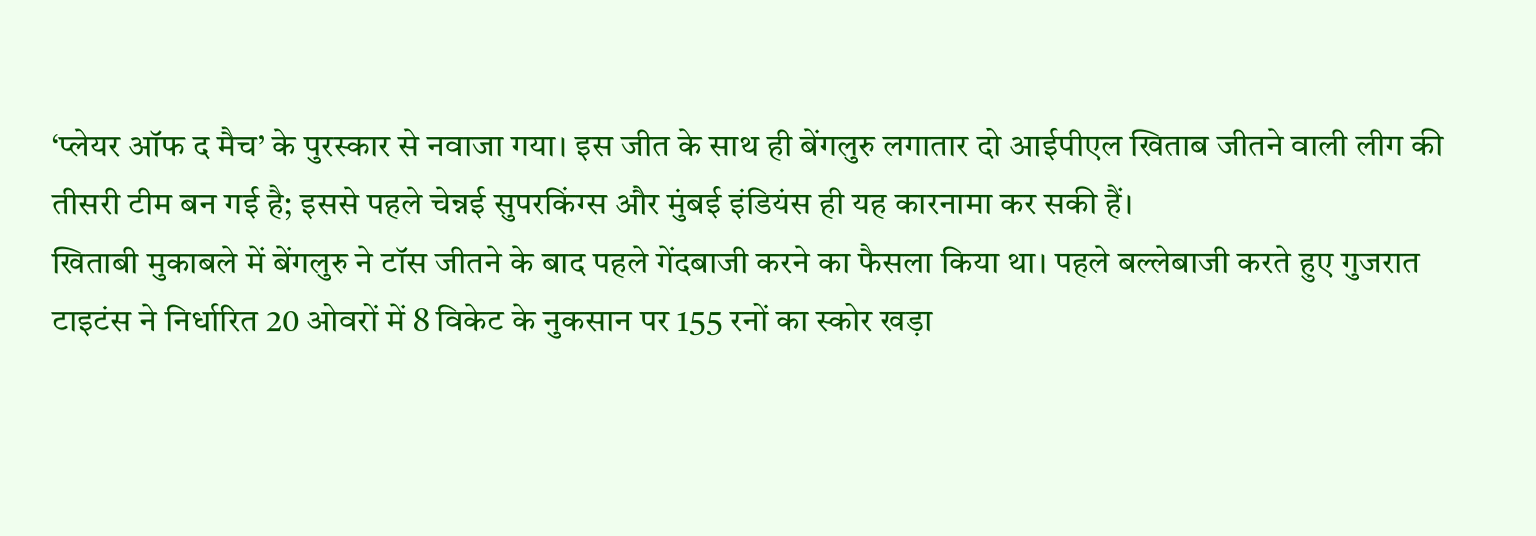‘प्लेयर ऑफ द मैच’ के पुरस्कार से नवाजा गया। इस जीत के साथ ही बेंगलुरु लगातार दो आईपीएल खिताब जीतने वाली लीग की तीसरी टीम बन गई है; इससे पहले चेन्नई सुपरकिंग्स और मुंबई इंडियंस ही यह कारनामा कर सकी हैं।
खिताबी मुकाबले में बेंगलुरु ने टॉस जीतने के बाद पहले गेंदबाजी करने का फैसला किया था। पहले बल्लेबाजी करते हुए गुजरात टाइटंस ने निर्धारित 20 ओवरों में 8 विकेट के नुकसान पर 155 रनों का स्कोर खड़ा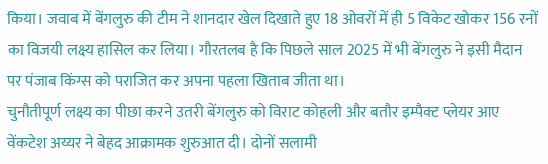किया। जवाब में बेंगलुरु की टीम ने शानदार खेल दिखाते हुए 18 ओवरों में ही 5 विकेट खोकर 156 रनों का विजयी लक्ष्य हासिल कर लिया। गौरतलब है कि पिछले साल 2025 में भी बेंगलुरु ने इसी मैदान पर पंजाब किंग्स को पराजित कर अपना पहला खिताब जीता था।
चुनौतीपूर्ण लक्ष्य का पीछा करने उतरी बेंगलुरु को विराट कोहली और बतौर इम्पैक्ट प्लेयर आए वेंकटेश अय्यर ने बेहद आक्रामक शुरुआत दी। दोनों सलामी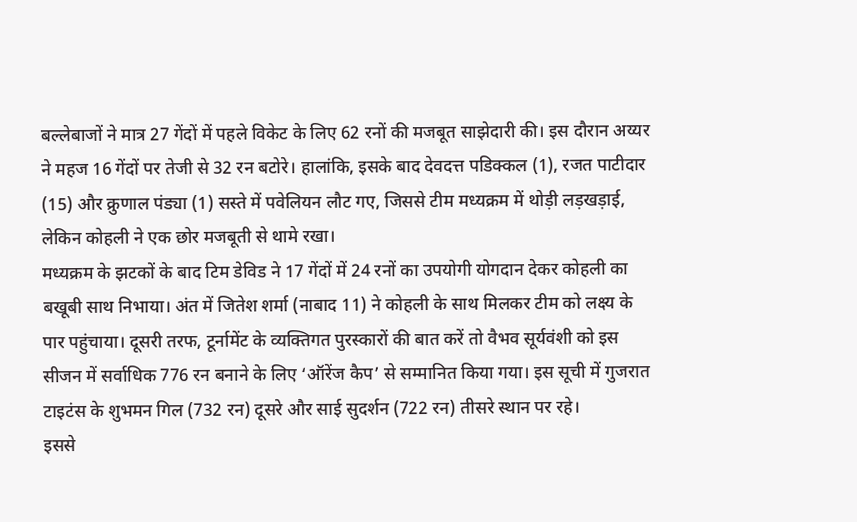बल्लेबाजों ने मात्र 27 गेंदों में पहले विकेट के लिए 62 रनों की मजबूत साझेदारी की। इस दौरान अय्यर ने महज 16 गेंदों पर तेजी से 32 रन बटोरे। हालांकि, इसके बाद देवदत्त पडिक्कल (1), रजत पाटीदार (15) और क्रुणाल पंड्या (1) सस्ते में पवेलियन लौट गए, जिससे टीम मध्यक्रम में थोड़ी लड़खड़ाई, लेकिन कोहली ने एक छोर मजबूती से थामे रखा।
मध्यक्रम के झटकों के बाद टिम डेविड ने 17 गेंदों में 24 रनों का उपयोगी योगदान देकर कोहली का बखूबी साथ निभाया। अंत में जितेश शर्मा (नाबाद 11) ने कोहली के साथ मिलकर टीम को लक्ष्य के पार पहुंचाया। दूसरी तरफ, टूर्नामेंट के व्यक्तिगत पुरस्कारों की बात करें तो वैभव सूर्यवंशी को इस सीजन में सर्वाधिक 776 रन बनाने के लिए ‘ऑरेंज कैप’ से सम्मानित किया गया। इस सूची में गुजरात टाइटंस के शुभमन गिल (732 रन) दूसरे और साई सुदर्शन (722 रन) तीसरे स्थान पर रहे।
इससे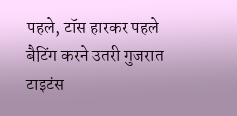पहले, टॉस हारकर पहले बैटिंग करने उतरी गुजरात टाइटंस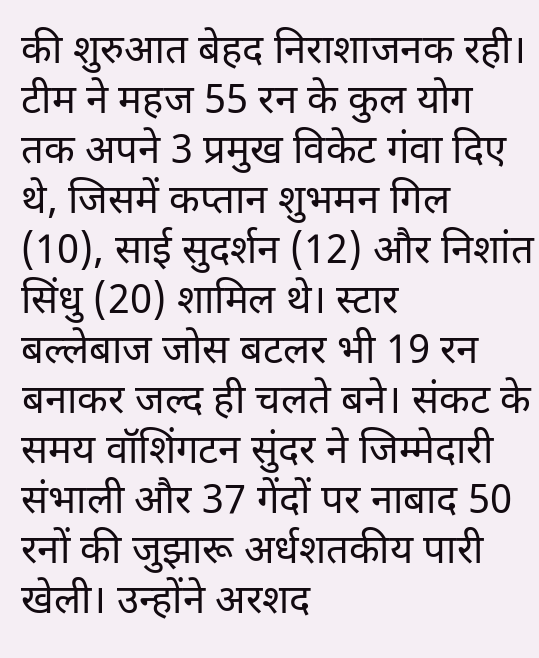की शुरुआत बेहद निराशाजनक रही। टीम ने महज 55 रन के कुल योग तक अपने 3 प्रमुख विकेट गंवा दिए थे, जिसमें कप्तान शुभमन गिल (10), साई सुदर्शन (12) और निशांत सिंधु (20) शामिल थे। स्टार बल्लेबाज जोस बटलर भी 19 रन बनाकर जल्द ही चलते बने। संकट के समय वॉशिंगटन सुंदर ने जिम्मेदारी संभाली और 37 गेंदों पर नाबाद 50 रनों की जुझारू अर्धशतकीय पारी खेली। उन्होंने अरशद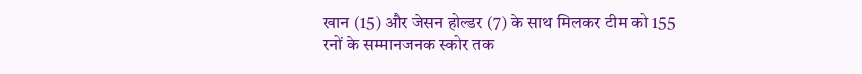खान (15) और जेसन होल्डर (7) के साथ मिलकर टीम को 155 रनों के सम्मानजनक स्कोर तक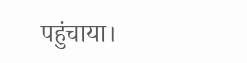पहुंचाया।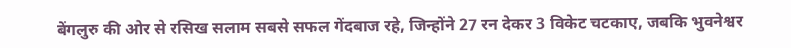बेंगलुरु की ओर से रसिख सलाम सबसे सफल गेंदबाज रहे, जिन्होंने 27 रन देकर 3 विकेट चटकाए, जबकि भुवनेश्वर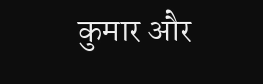कुमार और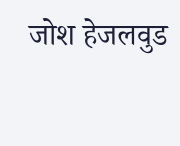जोश हेजलवुड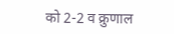को 2-2 व क्रुणाल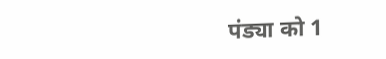पंड्या को 1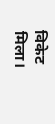विकेट मिला।